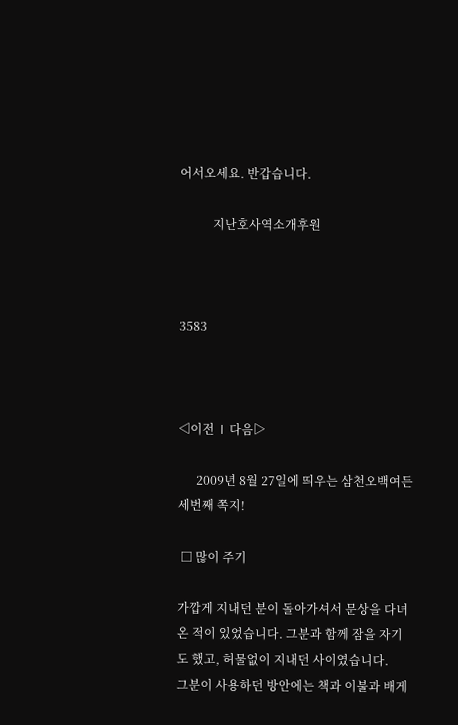어서오세요. 반갑습니다.

           지난호사역소개후원



3583



◁이전  l  다음▷

      2009년 8월 27일에 띄우는 삼천오백여든세번째 쪽지!

 □ 많이 주기

가깝게 지내던 분이 돌아가셔서 문상을 다녀온 적이 있었습니다. 그분과 함께 잠을 자기도 했고, 허물없이 지내던 사이였습니다.
그분이 사용하던 방안에는 책과 이불과 배게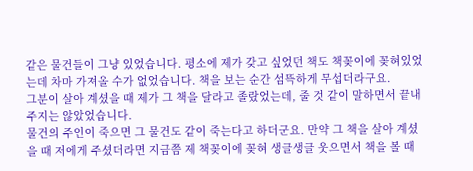같은 물건들이 그냥 있었습니다. 평소에 제가 갖고 싶었던 책도 책꽂이에 꽂혀있었는데 차마 가져올 수가 없었습니다. 책을 보는 순간 섬뜩하게 무섭더라구요.
그분이 살아 계셨을 때 제가 그 책을 달라고 졸랐었는데, 줄 것 같이 말하면서 끝내 주지는 않았었습니다.
물건의 주인이 죽으면 그 물건도 같이 죽는다고 하더군요. 만약 그 책을 살아 계셨을 때 저에게 주셨더라면 지금쯤 제 책꽂이에 꽂혀 생글생글 웃으면서 책을 볼 때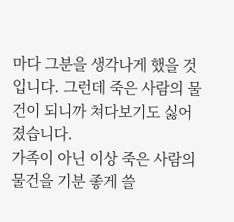마다 그분을 생각나게 했을 것입니다. 그런데 죽은 사람의 물건이 되니까 쳐다보기도 싫어졌습니다.
가족이 아닌 이상 죽은 사람의 물건을 기분 좋게 쓸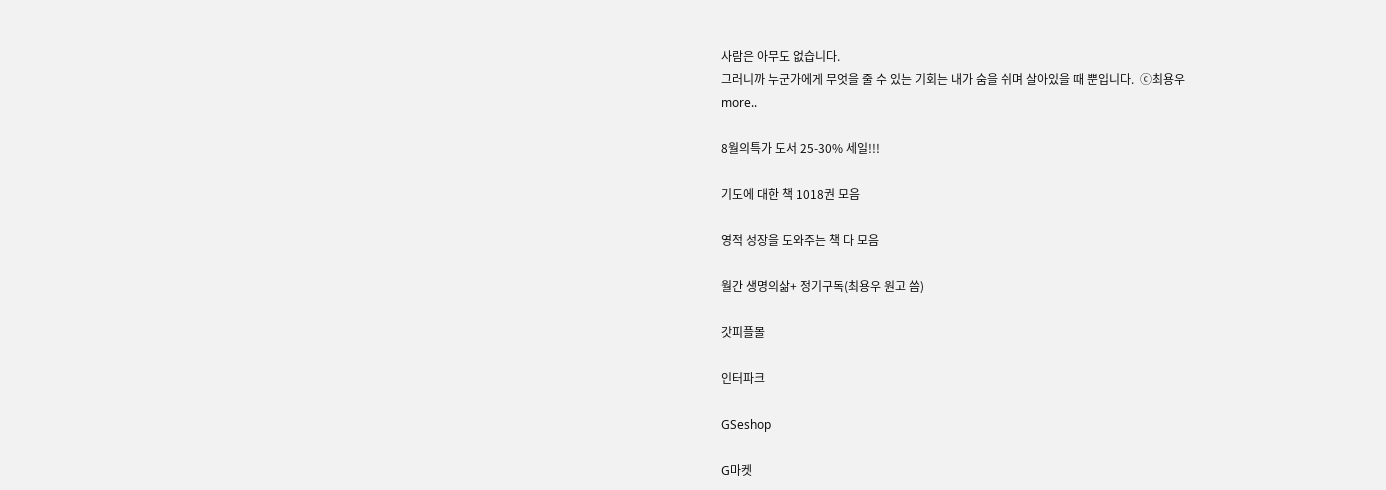사람은 아무도 없습니다.
그러니까 누군가에게 무엇을 줄 수 있는 기회는 내가 숨을 쉬며 살아있을 때 뿐입니다.  ⓒ최용우
more..

8월의특가 도서 25-30% 세일!!!

기도에 대한 책 1018권 모음

영적 성장을 도와주는 책 다 모음

월간 생명의삶+ 정기구독(최용우 원고 씀)

갓피플몰

인터파크

GSeshop

G마켓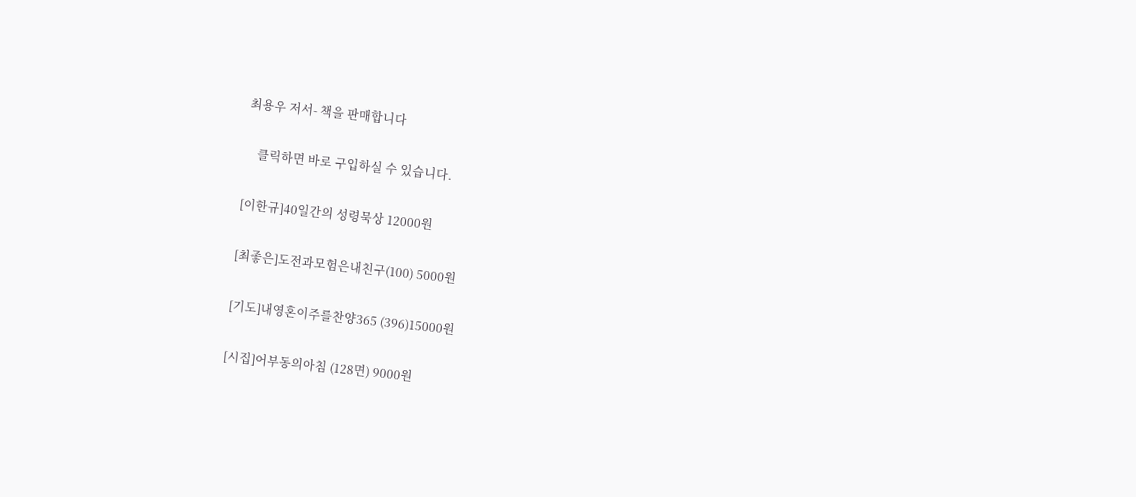최용우 저서- 책을 판매합니다

    클릭하면 바로 구입하실 수 있습니다.

[이한규]40일간의 성령묵상 12000원

[최좋은]도전과모험은내친구(100) 5000원

[기도]내영혼이주를찬양365 (396)15000원

[시집]어부동의아침 (128면) 9000원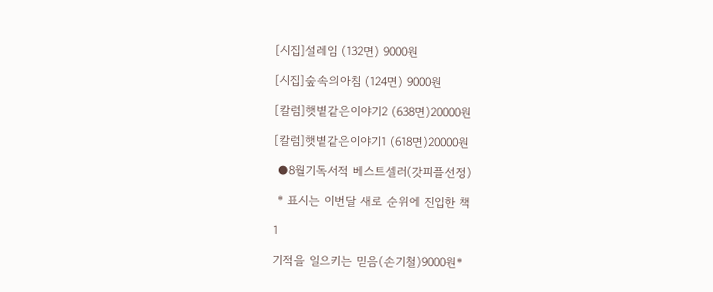[시집]설레임 (132면) 9000원

[시집]숲속의아침 (124면) 9000원

[칼럼]햇볕같은이야기2 (638면)20000원

[칼럼]햇볕같은이야기1 (618면)20000원

 ●8월기독서적 베스트셀러(갓피플선정)

 * 표시는 이번달 새로 순위에 진입한 책

1

기적을 일으키는 믿음(손기철)9000원*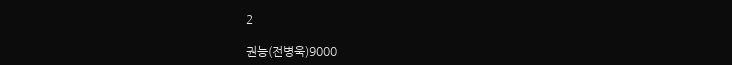2

권능(전병욱)9000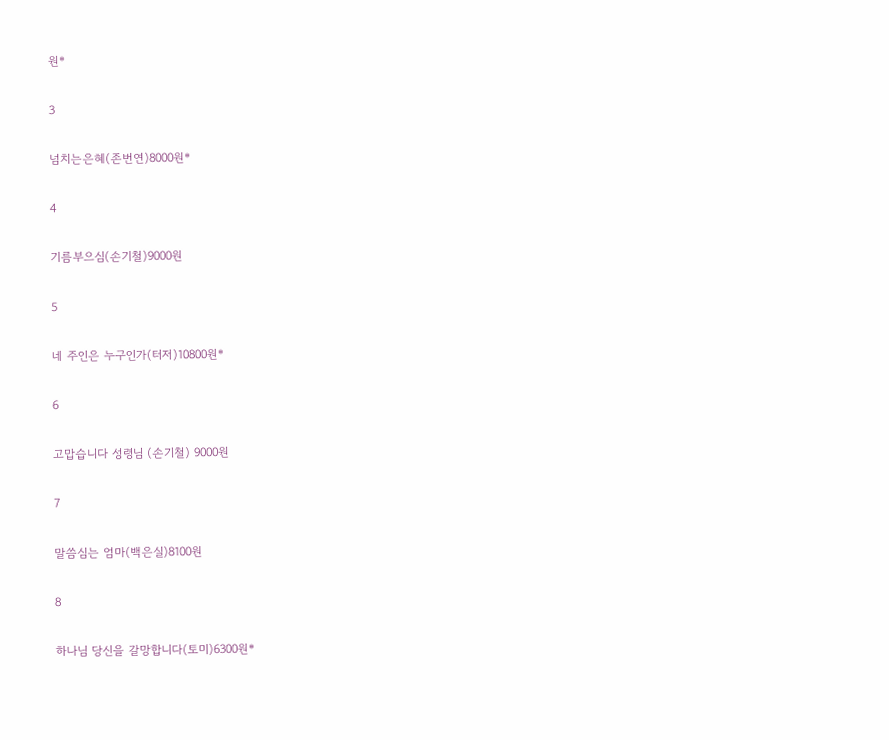원*

3

넘치는은혜(존번연)8000원*

4

기름부으심(손기철)9000원

5

네 주인은 누구인가(터저)10800원*

6

고맙습니다 성령님 (손기철) 9000원

7

말씀심는 엄마(백은실)8100원

8

하나님 당신을 갈망합니다(토미)6300원*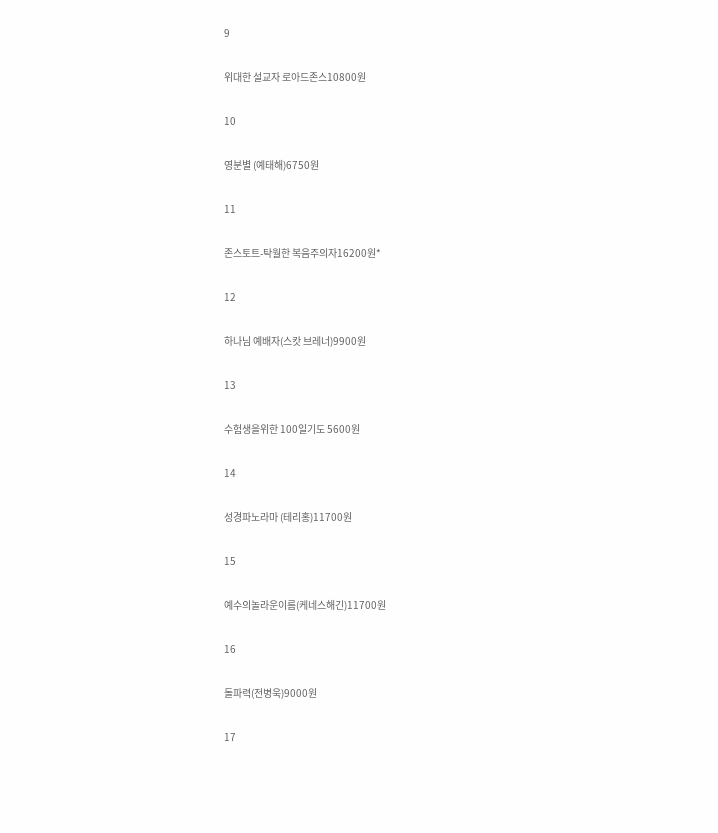9

위대한 설교자 로아드존스10800원

10

영분별 (예태해)6750원

11

존스토트-탁월한 복음주의자16200원*

12

하나님 예배자(스캇 브레너)9900원

13

수험생을위한 100일기도 5600원

14

성경파노라마 (테리홍)11700원

15

예수의놀라운이름(케네스해긴)11700원

16

돌파력(전병욱)9000원

17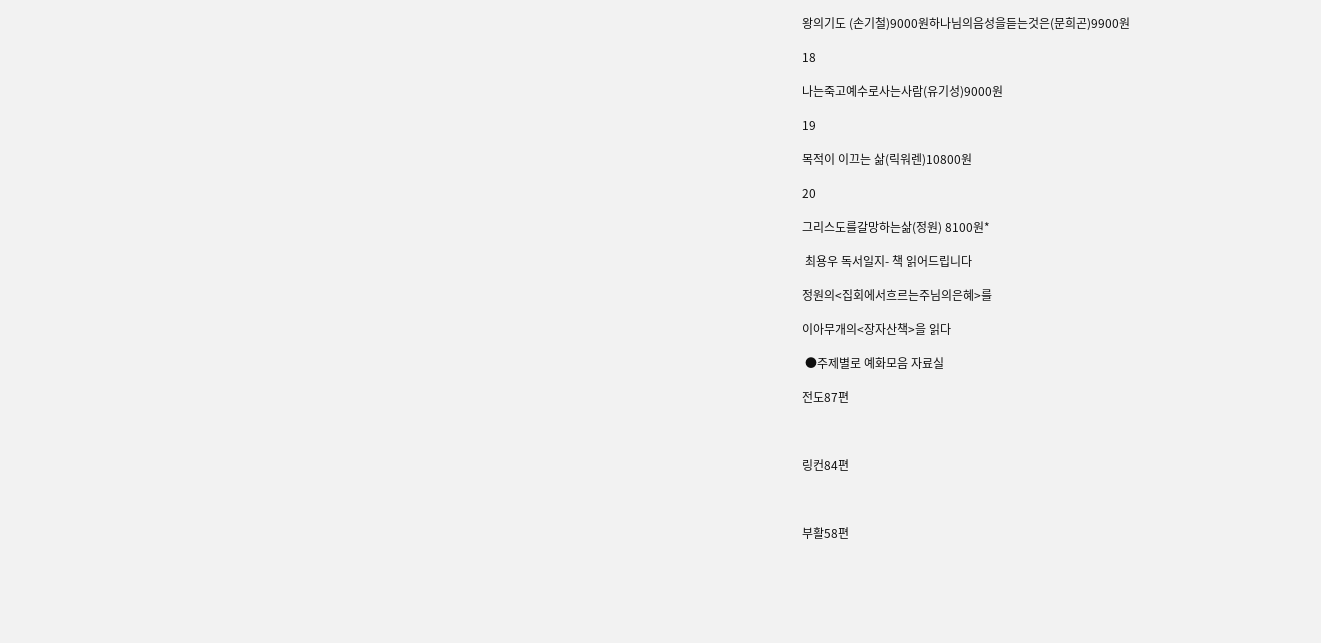왕의기도 (손기철)9000원하나님의음성을듣는것은(문희곤)9900원

18

나는죽고예수로사는사람(유기성)9000원

19

목적이 이끄는 삶(릭워렌)10800원

20

그리스도를갈망하는삶(정원) 8100원*

 최용우 독서일지- 책 읽어드립니다

정원의<집회에서흐르는주님의은혜>를

이아무개의<장자산책>을 읽다

 ●주제별로 예화모음 자료실

전도87편



링컨84편



부활58편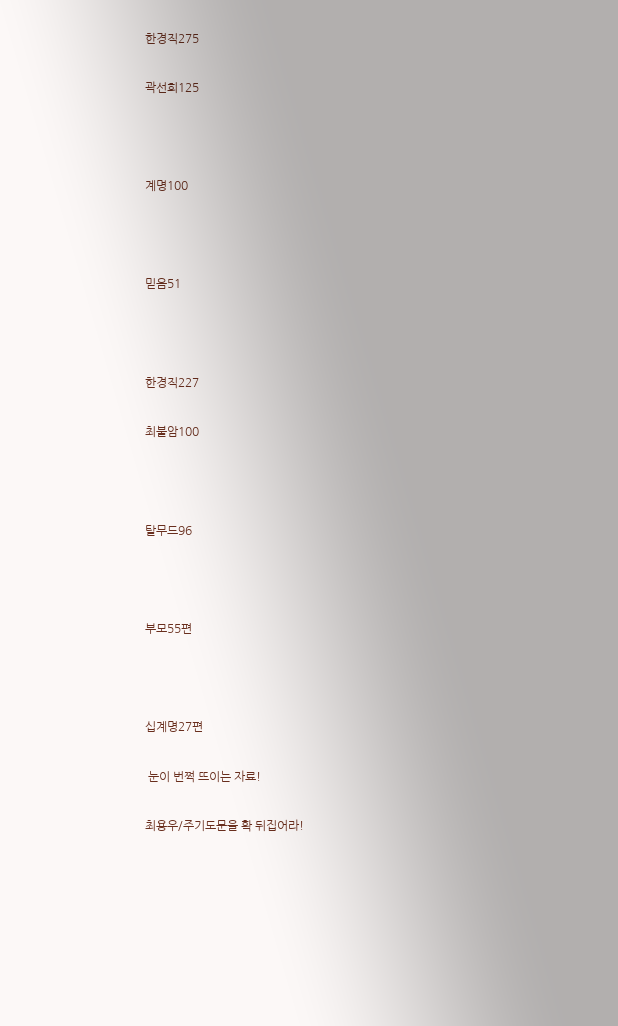한경직275

곽선희125



계명100



믿음51



한경직227

최불암100



탈무드96



부모55편



십계명27편

 눈이 번쩍 뜨이는 자료!

최용우/주기도문을 확 뒤집어라!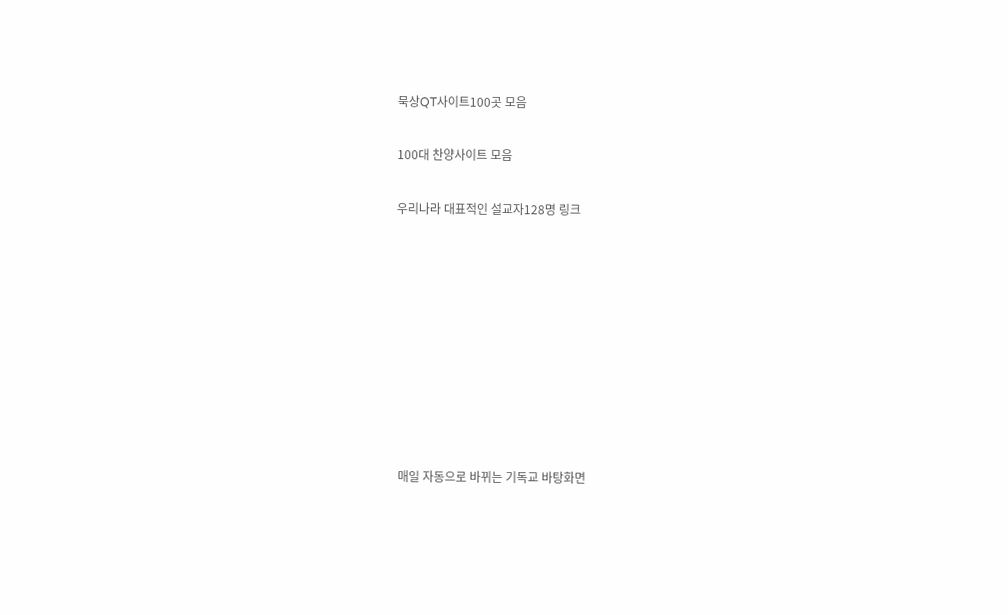묵상QT사이트100곳 모음

100대 찬양사이트 모음

우리나라 대표적인 설교자128명 링크









 매일 자동으로 바뀌는 기독교 바탕화면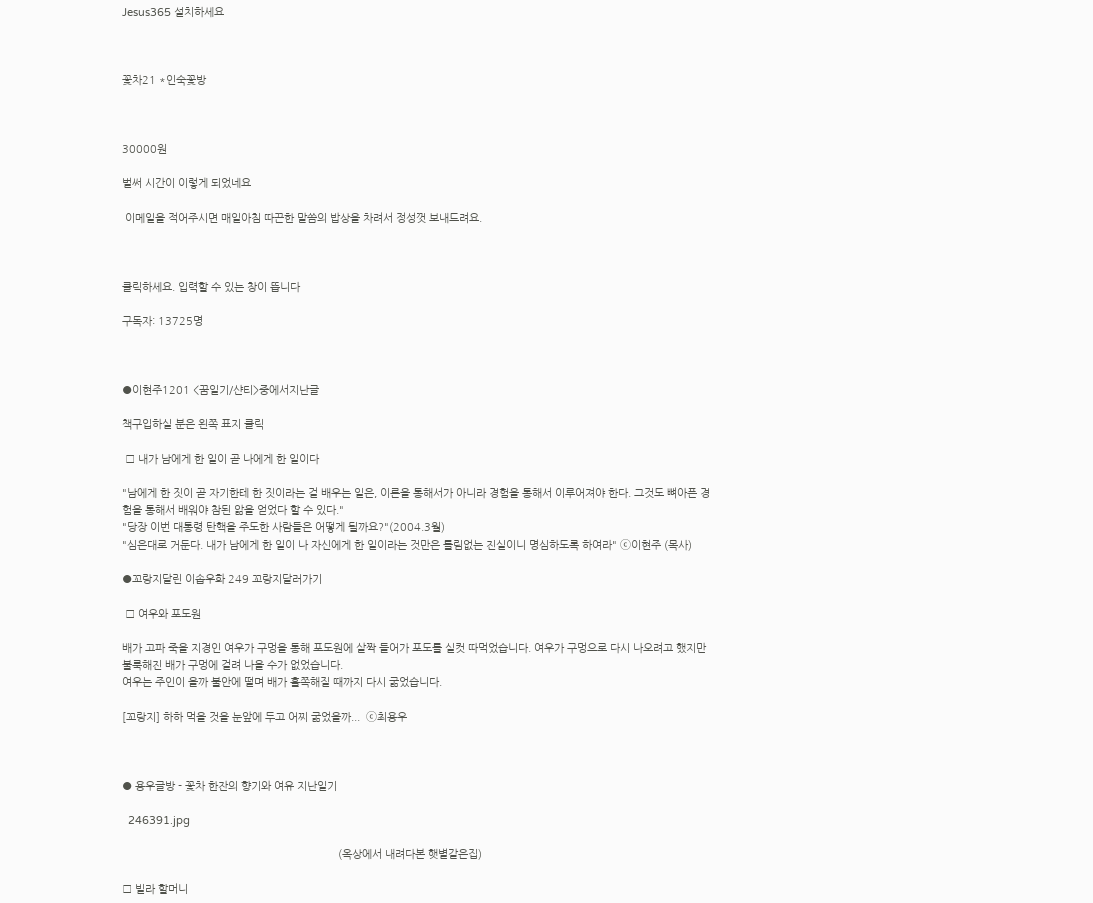Jesus365 설치하세요



꽃차21 *인숙꽃방



30000원

벌써 시간이 이렇게 되었네요

 이메일을 적어주시면 매일아침 따끈한 말씀의 밥상을 차려서 정성껏 보내드려요.



클릭하세요. 입력할 수 있는 창이 뜹니다

구독자: 13725명



●이현주1201 <꿈일기/샨티>중에서지난글

책구입하실 분은 왼쪽 표지 클릭

 □ 내가 남에게 한 일이 곧 나에게 한 일이다

"남에게 한 짓이 곧 자기한테 한 짓이라는 걸 배우는 일은, 이론을 통해서가 아니라 경험을 통해서 이루어져야 한다. 그것도 뼈아픈 경험을 통해서 배워야 참된 앎을 얻었다 할 수 있다."
"당장 이번 대통령 탄핵을 주도한 사람들은 어떻게 될까요?"(2004.3월)
"심은대로 거둔다. 내가 남에게 한 일이 나 자신에게 한 일이라는 것만은 틀림없는 진실이니 명심하도록 하여라" ⓒ이현주 (목사)

●꼬랑지달린 이솝우화 249 꼬랑지달러가기

 □ 여우와 포도원

배가 고파 죽을 지경인 여우가 구멍을 통해 포도원에 살짝 들어가 포도를 실컷 따먹었습니다. 여우가 구멍으로 다시 나오려고 했지만 불룩해진 배가 구멍에 걸려 나올 수가 없었습니다.
여우는 주인이 올까 불안에 떨며 배가 홀쪽해질 때까지 다시 굶었습니다.

[꼬랑지] 하하 먹을 것을 눈앞에 두고 어찌 굶었을까...  ⓒ최용우



● 용우글방 - 꽃차 한잔의 향기와 여유 지난일기

  246391.jpg

                                                                        (옥상에서 내려다본 햇볕같은집)

□ 빌라 할머니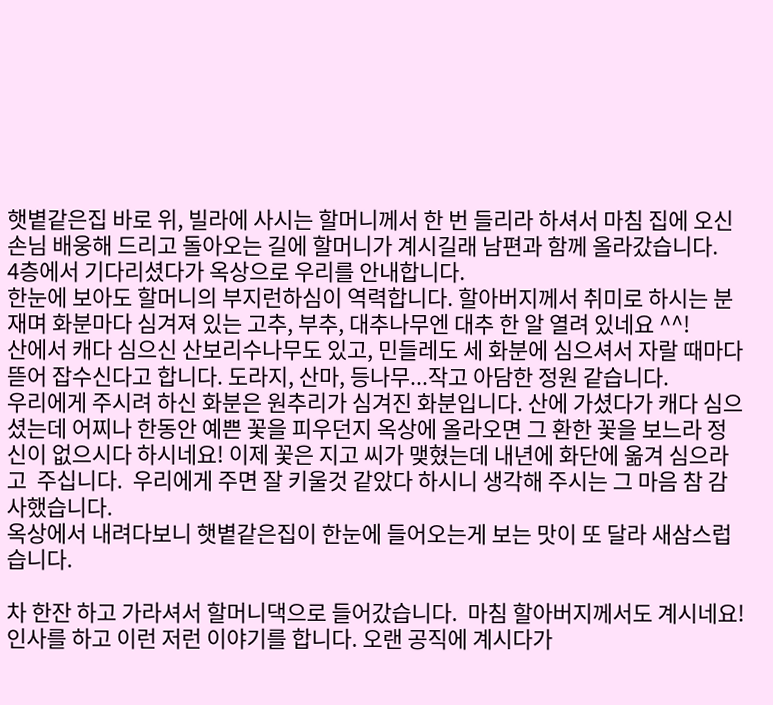햇볕같은집 바로 위, 빌라에 사시는 할머니께서 한 번 들리라 하셔서 마침 집에 오신 손님 배웅해 드리고 돌아오는 길에 할머니가 계시길래 남편과 함께 올라갔습니다.
4층에서 기다리셨다가 옥상으로 우리를 안내합니다.
한눈에 보아도 할머니의 부지런하심이 역력합니다. 할아버지께서 취미로 하시는 분재며 화분마다 심겨져 있는 고추, 부추, 대추나무엔 대추 한 알 열려 있네요 ^^!
산에서 캐다 심으신 산보리수나무도 있고, 민들레도 세 화분에 심으셔서 자랄 때마다
뜯어 잡수신다고 합니다. 도라지, 산마, 등나무...작고 아담한 정원 같습니다.
우리에게 주시려 하신 화분은 원추리가 심겨진 화분입니다. 산에 가셨다가 캐다 심으셨는데 어찌나 한동안 예쁜 꽃을 피우던지 옥상에 올라오면 그 환한 꽃을 보느라 정신이 없으시다 하시네요! 이제 꽃은 지고 씨가 맺혔는데 내년에 화단에 옮겨 심으라고  주십니다.  우리에게 주면 잘 키울것 같았다 하시니 생각해 주시는 그 마음 참 감사했습니다.
옥상에서 내려다보니 햇볕같은집이 한눈에 들어오는게 보는 맛이 또 달라 새삼스럽습니다.

차 한잔 하고 가라셔서 할머니댁으로 들어갔습니다.  마침 할아버지께서도 계시네요!
인사를 하고 이런 저런 이야기를 합니다. 오랜 공직에 계시다가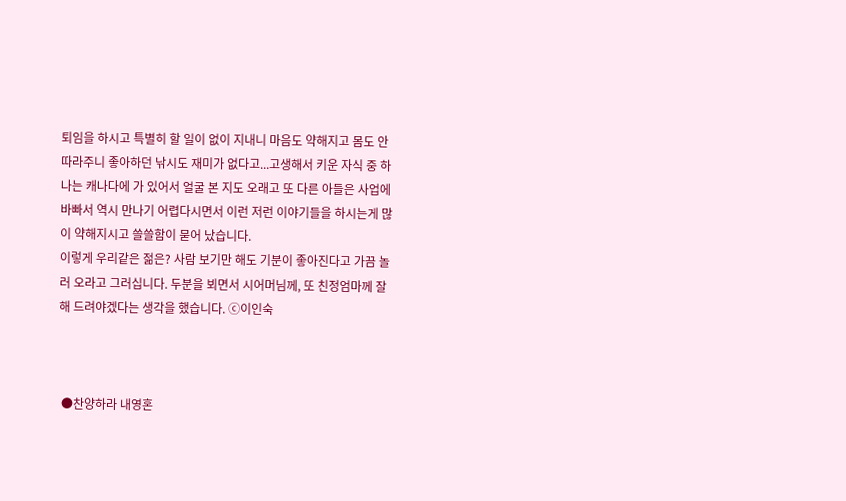퇴임을 하시고 특별히 할 일이 없이 지내니 마음도 약해지고 몸도 안 따라주니 좋아하던 낚시도 재미가 없다고...고생해서 키운 자식 중 하나는 캐나다에 가 있어서 얼굴 본 지도 오래고 또 다른 아들은 사업에 바빠서 역시 만나기 어렵다시면서 이런 저런 이야기들을 하시는게 많이 약해지시고 쓸쓸함이 묻어 났습니다.
이렇게 우리같은 젊은? 사람 보기만 해도 기분이 좋아진다고 가끔 놀러 오라고 그러십니다. 두분을 뵈면서 시어머님께, 또 친정엄마께 잘 해 드려야겠다는 생각을 했습니다. ⓒ이인숙



 ●찬양하라 내영혼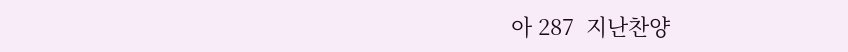아 287  지난찬양